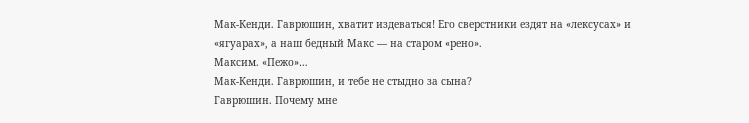Мак-Кенди. Гаврюшин, хватит издеваться! Его сверстники ездят на «лексусах» и «ягуарах», а наш бедный Макс — на старом «рено».
Максим. «Пежо»…
Мак-Кенди. Гаврюшин, и тебе не стыдно за сына?
Гаврюшин. Почему мне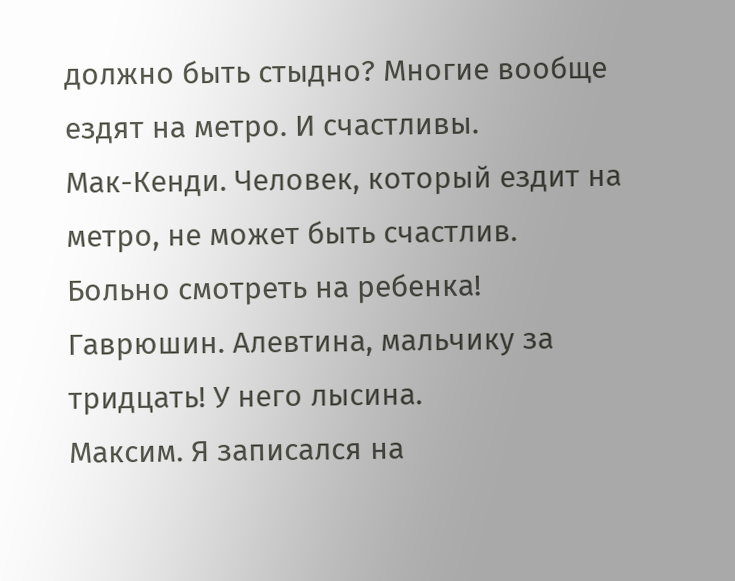должно быть стыдно? Многие вообще ездят на метро. И счастливы.
Мак-Кенди. Человек, который ездит на метро, не может быть счастлив. Больно смотреть на ребенка!
Гаврюшин. Алевтина, мальчику за тридцать! У него лысина.
Максим. Я записался на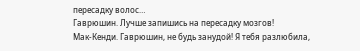пересадку волос…
Гаврюшин. Лучше запишись на пересадку мозгов!
Мак-Кенди. Гаврюшин, не будь занудой! Я тебя разлюбила,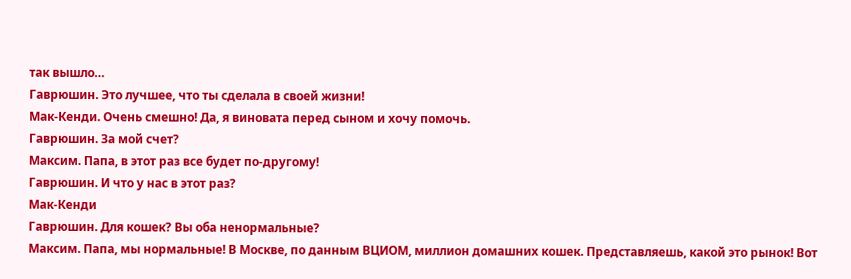так вышло…
Гаврюшин. Это лучшее, что ты сделала в своей жизни!
Мак-Кенди. Очень смешно! Да, я виновата перед сыном и хочу помочь.
Гаврюшин. За мой счет?
Максим. Папа, в этот раз все будет по-другому!
Гаврюшин. И что у нас в этот раз?
Мак-Кенди
Гаврюшин. Для кошек? Вы оба ненормальные?
Максим. Папа, мы нормальные! В Москве, по данным ВЦИОМ, миллион домашних кошек. Представляешь, какой это рынок! Вот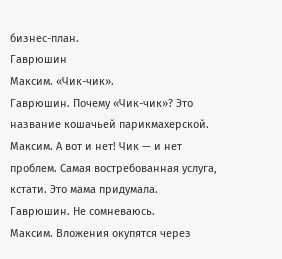бизнес-план.
Гаврюшин
Максим. «Чик-чик».
Гаврюшин. Почему «Чик-чик»? Это название кошачьей парикмахерской.
Максим. А вот и нет! Чик — и нет проблем. Самая востребованная услуга, кстати. Это мама придумала.
Гаврюшин. Не сомневаюсь.
Максим. Вложения окупятся через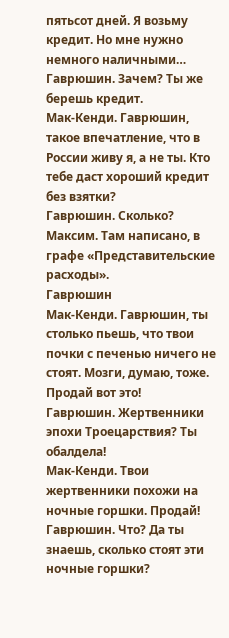пятьсот дней. Я возьму кредит. Но мне нужно немного наличными…
Гаврюшин. Зачем? Ты же берешь кредит.
Мак-Кенди. Гаврюшин, такое впечатление, что в России живу я, а не ты. Кто тебе даст хороший кредит без взятки?
Гаврюшин. Сколько?
Максим. Там написано, в графе «Представительские расходы».
Гаврюшин
Мак-Кенди. Гаврюшин, ты столько пьешь, что твои почки с печенью ничего не стоят. Мозги, думаю, тоже. Продай вот это!
Гаврюшин. Жертвенники эпохи Троецарствия? Ты обалдела!
Мак-Кенди. Твои жертвенники похожи на ночные горшки. Продай!
Гаврюшин. Что? Да ты знаешь, сколько стоят эти ночные горшки?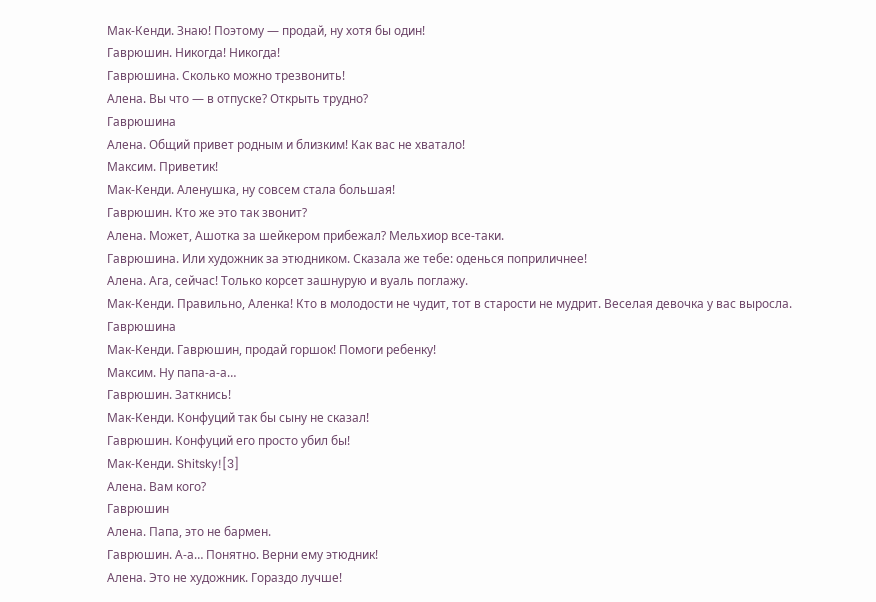Мак-Кенди. Знаю! Поэтому — продай, ну хотя бы один!
Гаврюшин. Никогда! Никогда!
Гаврюшина. Сколько можно трезвонить!
Алена. Вы что — в отпуске? Открыть трудно?
Гаврюшина
Алена. Общий привет родным и близким! Как вас не хватало!
Максим. Приветик!
Мак-Кенди. Аленушка, ну совсем стала большая!
Гаврюшин. Кто же это так звонит?
Алена. Может, Ашотка за шейкером прибежал? Мельхиор все-таки.
Гаврюшина. Или художник за этюдником. Сказала же тебе: оденься поприличнее!
Алена. Ага, сейчас! Только корсет зашнурую и вуаль поглажу.
Мак-Кенди. Правильно, Аленка! Кто в молодости не чудит, тот в старости не мудрит. Веселая девочка у вас выросла.
Гаврюшина
Мак-Кенди. Гаврюшин, продай горшок! Помоги ребенку!
Максим. Ну папа-а-а…
Гаврюшин. Заткнись!
Мак-Кенди. Конфуций так бы сыну не сказал!
Гаврюшин. Конфуций его просто убил бы!
Мак-Кенди. Shitsky![3]
Алена. Вам кого?
Гаврюшин
Алена. Папа, это не бармен.
Гаврюшин. А-а… Понятно. Верни ему этюдник!
Алена. Это не художник. Гораздо лучше!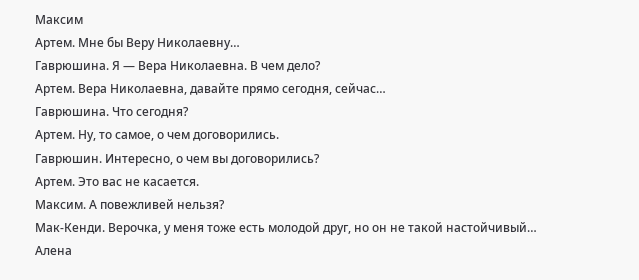Максим
Артем. Мне бы Веру Николаевну…
Гаврюшина. Я — Вера Николаевна. В чем дело?
Артем. Вера Николаевна, давайте прямо сегодня, сейчас…
Гаврюшина. Что сегодня?
Артем. Ну, то самое, о чем договорились.
Гаврюшин. Интересно, о чем вы договорились?
Артем. Это вас не касается.
Максим. А повежливей нельзя?
Мак-Кенди. Верочка, у меня тоже есть молодой друг, но он не такой настойчивый…
Алена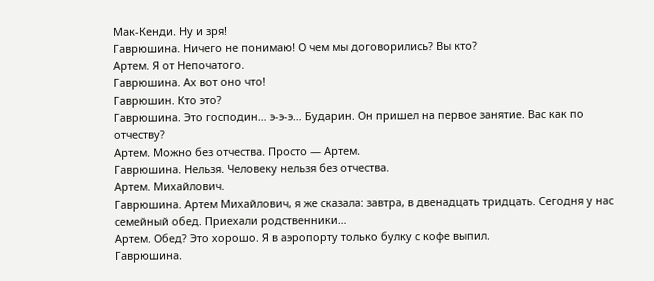Мак-Кенди. Ну и зря!
Гаврюшина. Ничего не понимаю! О чем мы договорились? Вы кто?
Артем. Я от Непочатого.
Гаврюшина. Ах вот оно что!
Гаврюшин. Кто это?
Гаврюшина. Это господин… э-э-э… Бударин. Он пришел на первое занятие. Вас как по отчеству?
Артем. Можно без отчества. Просто — Артем.
Гаврюшина. Нельзя. Человеку нельзя без отчества.
Артем. Михайлович.
Гаврюшина. Артем Михайлович, я же сказала: завтра, в двенадцать тридцать. Сегодня у нас семейный обед. Приехали родственники…
Артем. Обед? Это хорошо. Я в аэропорту только булку с кофе выпил.
Гаврюшина.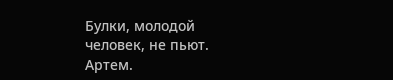Булки, молодой человек, не пьют.
Артем.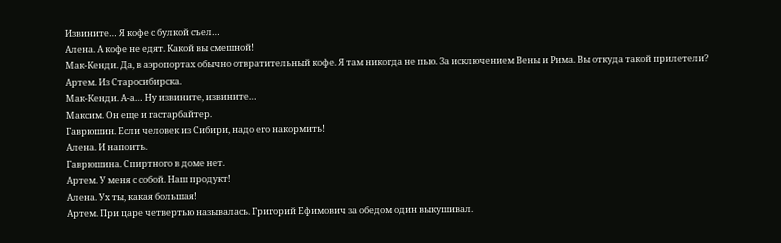Извините… Я кофе с булкой съел…
Алена. А кофе не едят. Какой вы смешной!
Мак-Кенди. Да, в аэропортах обычно отвратительный кофе. Я там никогда не пью. За исключением Вены и Рима. Вы откуда такой прилетели?
Артем. Из Старосибирска.
Мак-Кенди. А-а… Ну извините, извините…
Максим. Он еще и гастарбайтер.
Гаврюшин. Если человек из Сибири, надо его накормить!
Алена. И напоить.
Гаврюшина. Спиртного в доме нет.
Артем. У меня с собой. Наш продукт!
Алена. Ух ты, какая большая!
Артем. При царе четвертью называлась. Григорий Ефимович за обедом один выкушивал.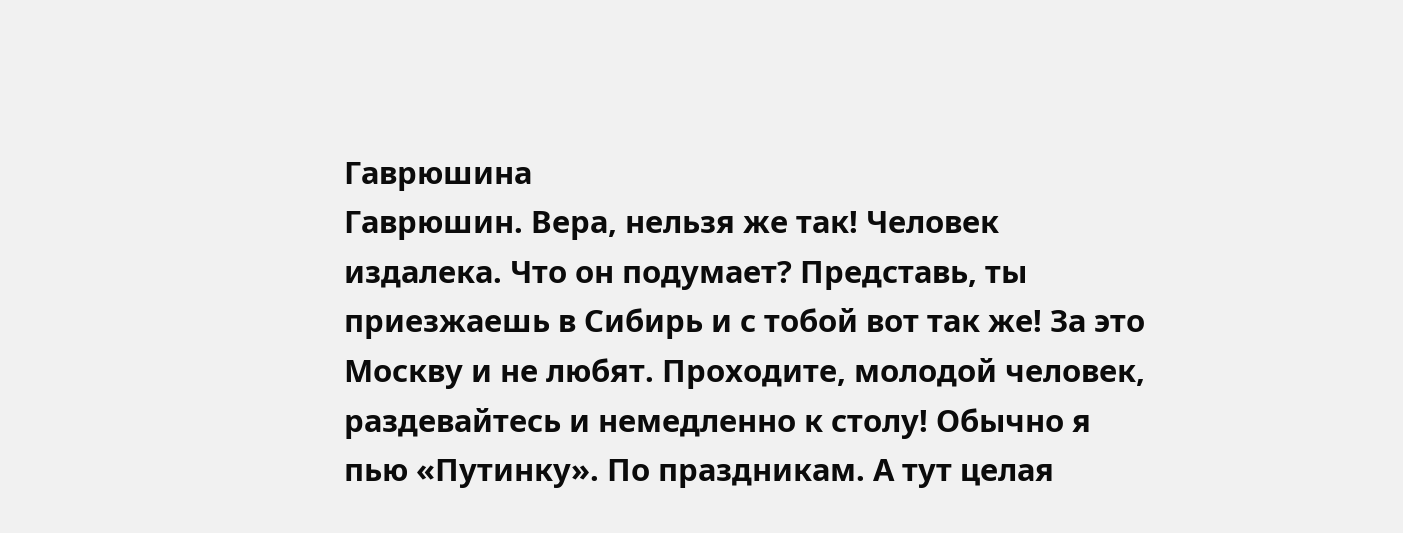Гаврюшина
Гаврюшин. Вера, нельзя же так! Человек издалека. Что он подумает? Представь, ты приезжаешь в Сибирь и с тобой вот так же! За это Москву и не любят. Проходите, молодой человек, раздевайтесь и немедленно к столу! Обычно я пью «Путинку». По праздникам. А тут целая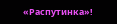«Распутинка»!